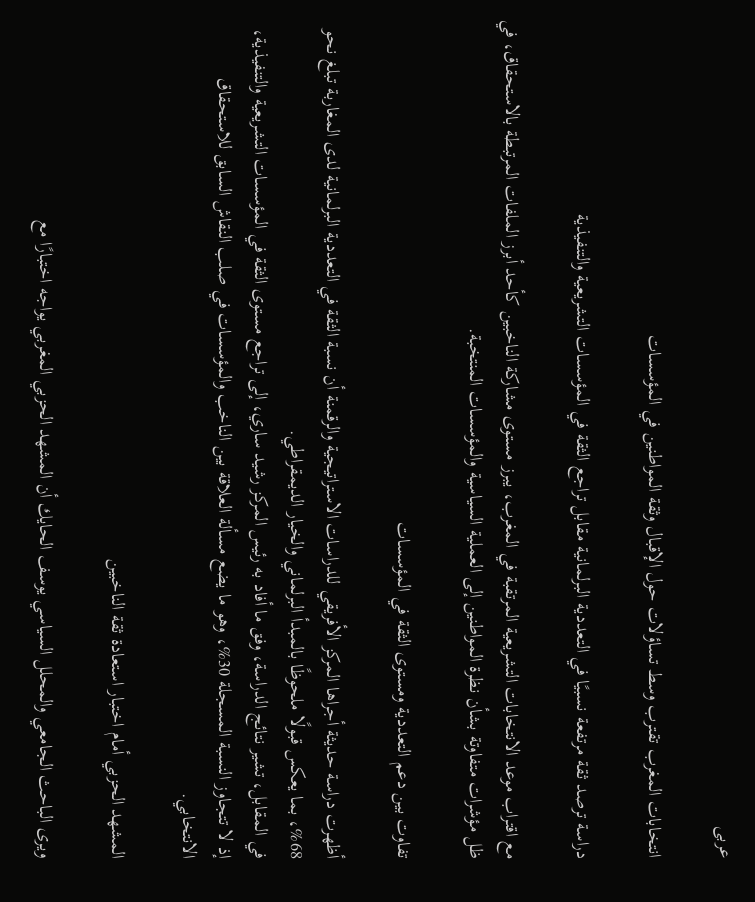عربى

انتخابات المغرب تقترب وسط تساؤلات حول الإقبال وثقة المواطنين في المؤسسات

دراسة ترصد ثقة مرتفعة نسبيًا في التعددية البرلمانية مقابل تراجع الثقة في المؤسسات التشريعية والتنفيذية

مع اقتراب موعد الانتخابات التشريعية المرتقبة في المغرب، يبرز مستوى مشاركة الناخبين كأحد أبرز الملفات المرتبطة بالاستحقاق، في ظل مؤشرات متفاوتة بشأن نظرة المواطنين إلى العملية السياسية والمؤسسات المنتخبة.

تفاوت بين دعم التعددية ومستوى الثقة في المؤسسات

أظهرت دراسة حديثة أجراها المركز الأفريقي للدراسات الاستراتيجية والرقمنة أن نسبة الثقة في التعددية البرلمانية لدى المغاربة تبلغ نحو 68%، بما يعكس قبولًا ملحوظًا بالمبدأ البرلماني والخيار الديمقراطي.
في المقابل، تشير نتائج الدراسة، وفق ما أفاد به رئيس المركز رشيد ساري، إلى تراجع مستوى الثقة في المؤسسات التشريعية والتنفيذية، إذ لا تتجاوز النسبة المسجلة 30%، وهو ما يضع مسألة العلاقة بين الناخب والمؤسسات في صلب النقاش السابق للاستحقاق الانتخابي.

المشهد الحزبي أمام اختبار استعادة ثقة الناخبين

ويرى الباحث الجامعي والمحلل السياسي يوسف الحايك أن المشهد الحزبي المغربي يواجه اختبارًا مع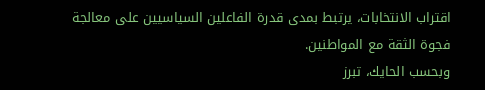اقتراب الانتخابات، يرتبط بمدى قدرة الفاعلين السياسيين على معالجة فجوة الثقة مع المواطنين.
وبحسب الحايك، تبرز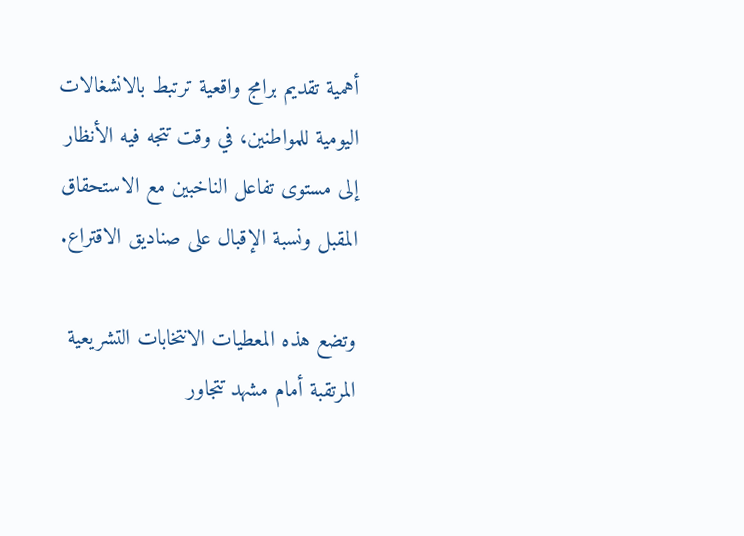أهمية تقديم برامج واقعية ترتبط بالانشغالات اليومية للمواطنين، في وقت تتجه فيه الأنظار إلى مستوى تفاعل الناخبين مع الاستحقاق المقبل ونسبة الإقبال على صناديق الاقتراع.

وتضع هذه المعطيات الانتخابات التشريعية المرتقبة أمام مشهد تتجاور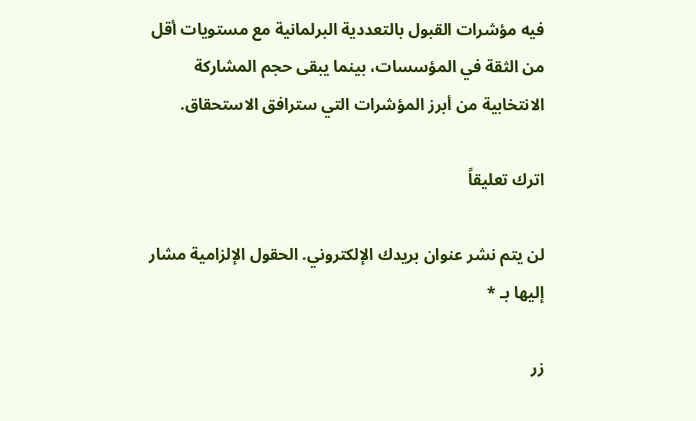فيه مؤشرات القبول بالتعددية البرلمانية مع مستويات أقل من الثقة في المؤسسات، بينما يبقى حجم المشاركة الانتخابية من أبرز المؤشرات التي سترافق الاستحقاق.

اترك تعليقاً

لن يتم نشر عنوان بريدك الإلكتروني. الحقول الإلزامية مشار إليها بـ *

زر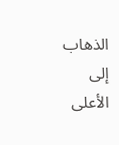الذهاب إلى الأعلى